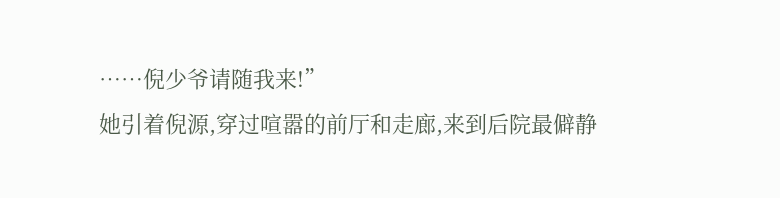……倪少爷请随我来!”
她引着倪源,穿过喧嚣的前厅和走廊,来到后院最僻静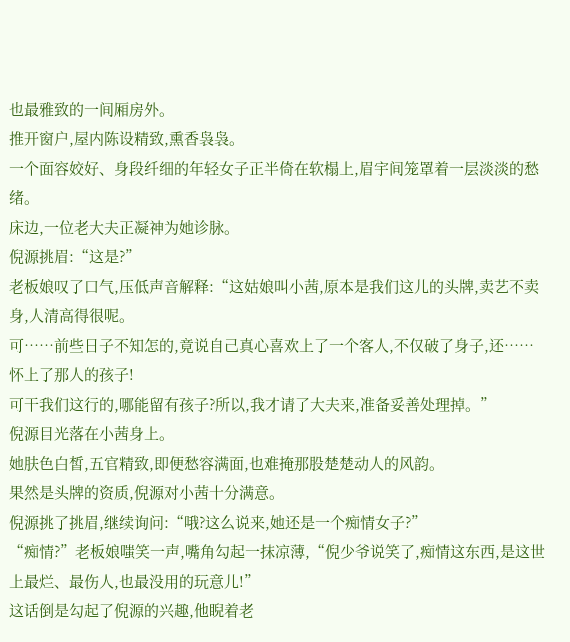也最雅致的一间厢房外。
推开窗户,屋内陈设精致,熏香袅袅。
一个面容姣好、身段纤细的年轻女子正半倚在软榻上,眉宇间笼罩着一层淡淡的愁绪。
床边,一位老大夫正凝神为她诊脉。
倪源挑眉:“这是?”
老板娘叹了口气,压低声音解释:“这姑娘叫小茜,原本是我们这儿的头牌,卖艺不卖身,人清高得很呢。
可……前些日子不知怎的,竟说自己真心喜欢上了一个客人,不仅破了身子,还……怀上了那人的孩子!
可干我们这行的,哪能留有孩子?所以,我才请了大夫来,准备妥善处理掉。”
倪源目光落在小茜身上。
她肤色白皙,五官精致,即便愁容满面,也难掩那股楚楚动人的风韵。
果然是头牌的资质,倪源对小茜十分满意。
倪源挑了挑眉,继续询问:“哦?这么说来,她还是一个痴情女子?”
“痴情?”老板娘嗤笑一声,嘴角勾起一抹凉薄,“倪少爷说笑了,痴情这东西,是这世上最烂、最伤人,也最没用的玩意儿!”
这话倒是勾起了倪源的兴趣,他睨着老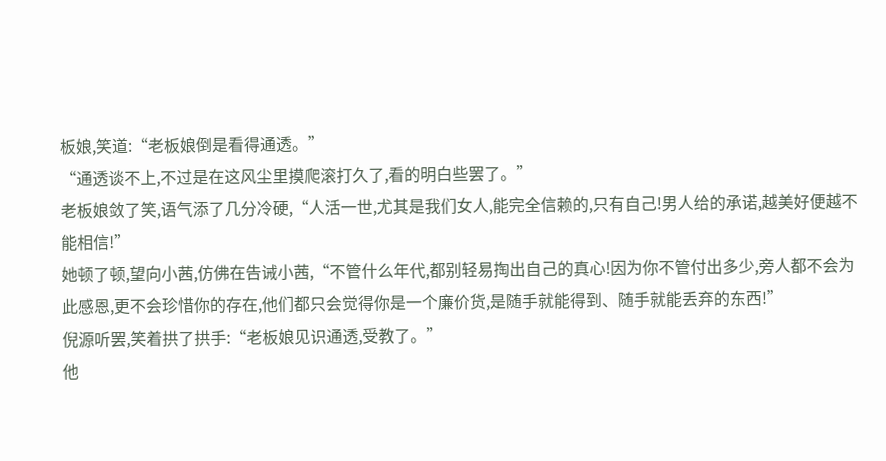板娘,笑道:“老板娘倒是看得通透。”
“通透谈不上,不过是在这风尘里摸爬滚打久了,看的明白些罢了。”
老板娘敛了笑,语气添了几分冷硬,“人活一世,尤其是我们女人,能完全信赖的,只有自己!男人给的承诺,越美好便越不能相信!”
她顿了顿,望向小茜,仿佛在告诫小茜,“不管什么年代,都别轻易掏出自己的真心!因为你不管付出多少,旁人都不会为此感恩,更不会珍惜你的存在,他们都只会觉得你是一个廉价货,是随手就能得到、随手就能丢弃的东西!”
倪源听罢,笑着拱了拱手:“老板娘见识通透,受教了。”
他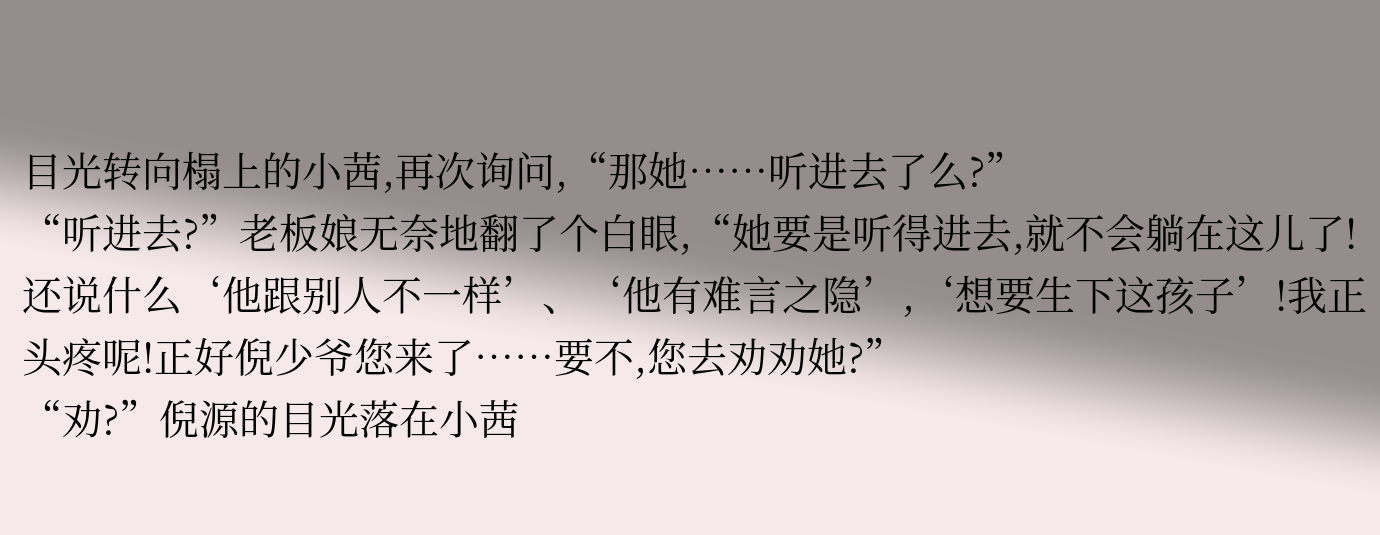目光转向榻上的小茜,再次询问,“那她……听进去了么?”
“听进去?”老板娘无奈地翻了个白眼,“她要是听得进去,就不会躺在这儿了!还说什么‘他跟别人不一样’、‘他有难言之隐’,‘想要生下这孩子’!我正头疼呢!正好倪少爷您来了……要不,您去劝劝她?”
“劝?”倪源的目光落在小茜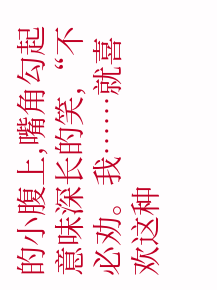的小腹上,嘴角勾起意味深长的笑,“不必劝。我……就喜欢这种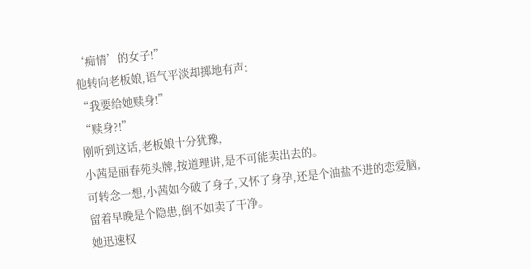‘痴情’的女子!”
他转向老板娘,语气平淡却掷地有声:
“我要给她赎身!”
“赎身?!”
刚听到这话,老板娘十分犹豫,
小茜是丽春苑头牌,按道理讲,是不可能卖出去的。
可转念一想,小茜如今破了身子,又怀了身孕,还是个油盐不进的恋爱脑,留着早晚是个隐患,倒不如卖了干净。
她迅速权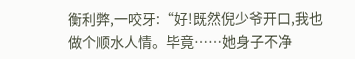衡利弊,一咬牙:“好!既然倪少爷开口,我也做个顺水人情。毕竟……她身子不净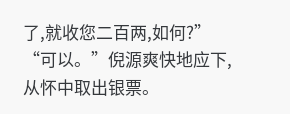了,就收您二百两,如何?”
“可以。”倪源爽快地应下,从怀中取出银票。